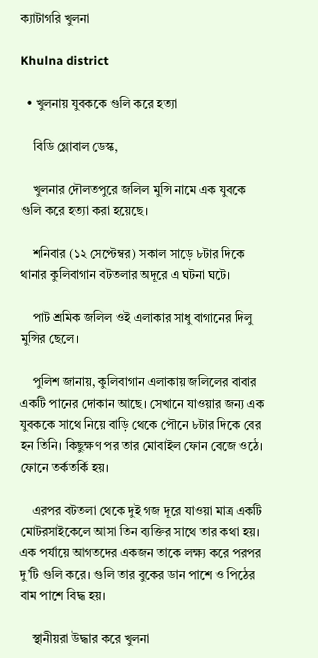ক্যাটাগরি খুলনা

Khulna district

  • খুলনায় যুবককে গুলি করে হত্যা

    বিডি গ্লোবাল ডেস্ক,

    খুলনার দৌলতপুরে জলিল মুন্সি নামে এক যুবকে গুলি করে হত্যা করা হয়েছে।

    শনিবার (১২ সেপ্টেম্বর) সকাল সাড়ে ৮টার দিকে থানার কুলিবাগান বটতলার অদূরে এ ঘটনা ঘটে।

    পাট শ্রমিক জলিল ওই এলাকার সাধু বাগানের দিলু মুন্সির ছেলে।

    পুলিশ জানায়, কুলিবাগান এলাকায় জলিলের বাবার একটি পানের দোকান আছে। সেখানে যাওয়ার জন্য এক যুবককে সাথে নিয়ে বাড়ি থেকে পৌনে ৮টার দিকে বের হন তিনি। কিছুক্ষণ পর তার মোবাইল ফোন বেজে ওঠে। ফোনে তর্কতর্কি হয়।

    এরপর বটতলা থেকে দুই গজ দূরে যাওয়া মাত্র একটি মোটরসাইকেলে আসা তিন ব্যক্তির সাথে তার কথা হয়। এক পর্যায়ে আগতদের একজন তাকে লক্ষ্য করে পরপর দু’টি গুলি করে। গুলি তার বুকের ডান পাশে ও পিঠের বাম পাশে বিদ্ধ হয়।

    স্থানীয়রা উদ্ধার করে খুলনা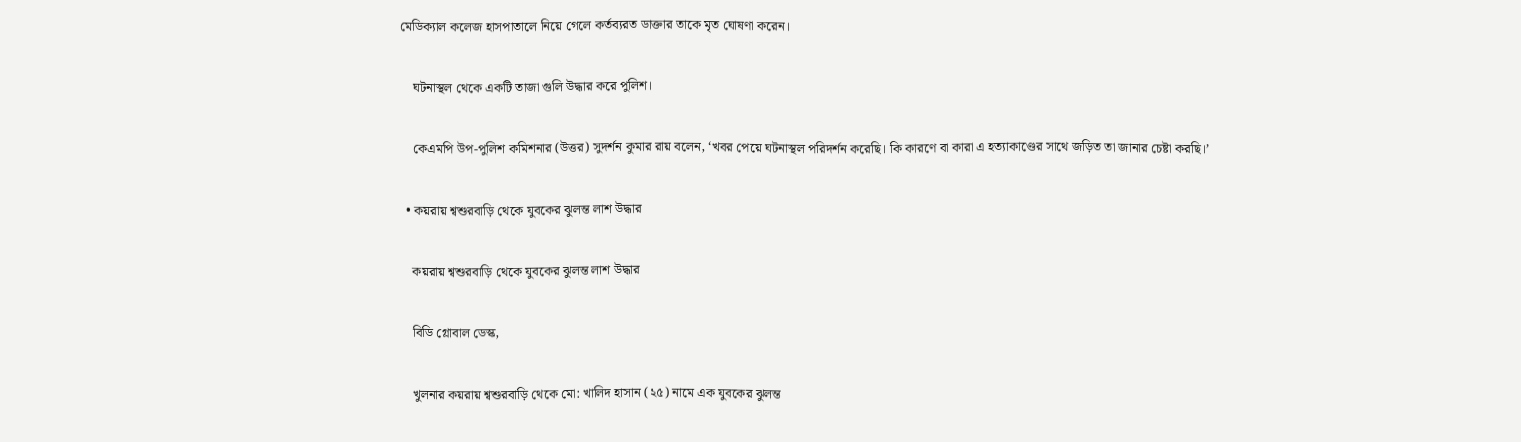মেডিক্যাল কলেজ হাসপাতালে নিয়ে গেলে কর্তব্যরত ডাক্তার তাকে মৃত ঘোষণা করেন।

    ঘটনাস্থল থেকে একটি তাজা গুলি উদ্ধার করে পুলিশ।

    কেএমপি উপ-পুলিশ কমিশনার (উত্তর) সুদর্শন কুমার রায় বলেন, ‘খবর পেয়ে ঘটনাস্থল পরিদর্শন করেছি। কি কারণে বা কারা এ হত্যাকাণ্ডের সাথে জড়িত তা জানার চেষ্টা করছি।’

  • কয়রায় শ্বশুরবাড়ি থেকে যুবকের ঝুলন্ত লাশ উদ্ধার

    কয়রায় শ্বশুরবাড়ি থেকে যুবকের ঝুলন্ত লাশ উদ্ধার

    বিডি গ্লোবাল ডেস্ক,

    খুলনার কয়রায় শ্বশুরবাড়ি থেকে মো: খালিদ হাসান (২৫) নামে এক যুবকের ঝুলন্ত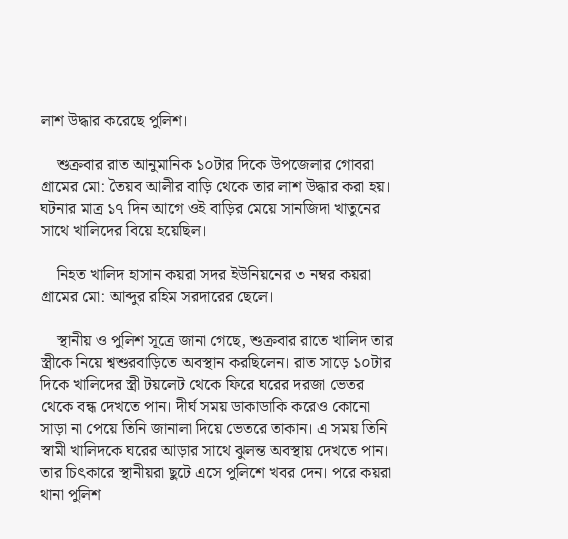লাশ উদ্ধার করেছে পুলিশ।

    শুক্রবার রাত আনুমানিক ১০টার দিকে উপজেলার গোবরা গ্রামের মো: তৈয়ব আলীর বাড়ি থেকে তার লাশ উদ্ধার করা হয়। ঘটনার মাত্র ১৭ দিন আগে ওই বাড়ির মেয়ে সানজিদা খাতুনের সাথে খালিদের বিয়ে হয়েছিল।

    নিহত খালিদ হাসান কয়রা সদর ইউনিয়নের ৩ নম্বর কয়রা গ্রামের মো: আব্দুর রহিম সরদারের ছেলে।

    স্থানীয় ও পুলিশ সূত্রে জানা গেছে, শুক্রবার রাতে খালিদ তার স্ত্রীকে নিয়ে শ্বশুরবাড়িতে অবস্থান করছিলেন। রাত সাড়ে ১০টার দিকে খালিদের স্ত্রী টয়লেট থেকে ফিরে ঘরের দরজা ভেতর থেকে বন্ধ দেখতে পান। দীর্ঘ সময় ডাকাডাকি করেও কোনো সাড়া না পেয়ে তিনি জানালা দিয়ে ভেতরে তাকান। এ সময় তিনি স্বামী খালিদকে ঘরের আড়ার সাথে ঝুলন্ত অবস্থায় দেখতে পান। তার চিৎকারে স্থানীয়রা ছুটে এসে পুলিশে খবর দেন। পরে কয়রা থানা পুলিশ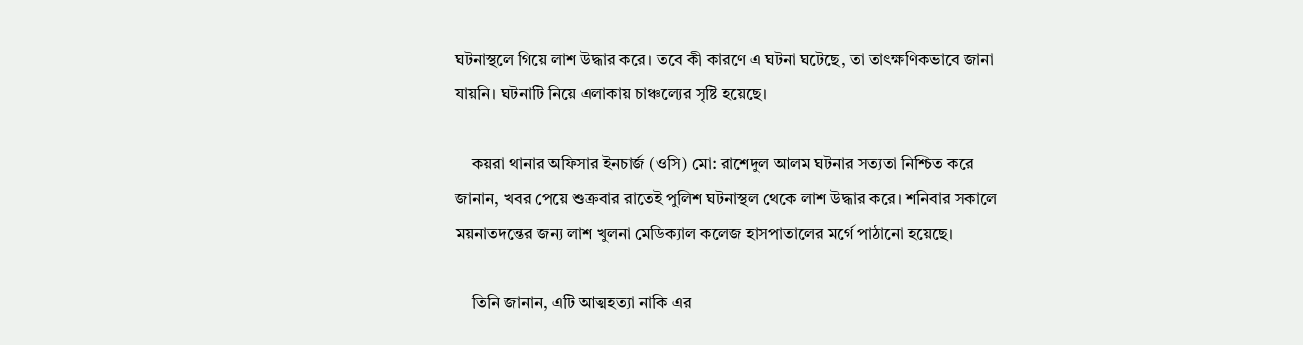ঘটনাস্থলে গিয়ে লাশ উদ্ধার করে। তবে কী কারণে এ ঘটনা ঘটেছে, তা তাৎক্ষণিকভাবে জানা যায়নি। ঘটনাটি নিয়ে এলাকায় চাঞ্চল্যের সৃষ্টি হয়েছে।

    কয়রা থানার অফিসার ইনচার্জ (ওসি) মো: রাশেদুল আলম ঘটনার সত্যতা নিশ্চিত করে জানান, খবর পেয়ে শুক্রবার রাতেই পুলিশ ঘটনাস্থল থেকে লাশ উদ্ধার করে। শনিবার সকালে ময়নাতদন্তের জন্য লাশ খুলনা মেডিক্যাল কলেজ হাসপাতালের মর্গে পাঠানো হয়েছে।

    তিনি জানান, এটি আত্মহত্যা নাকি এর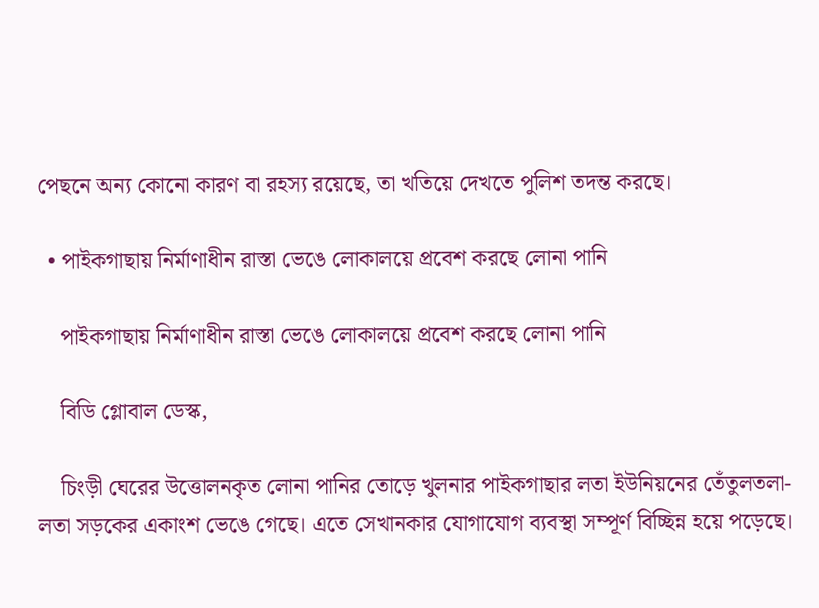পেছনে অন্য কোনো কারণ বা রহস্য রয়েছে, তা খতিয়ে দেখতে পুলিশ তদন্ত করছে।

  • পাইকগাছায় নির্মাণাধীন রাস্তা ভেঙে লোকালয়ে প্রবেশ করছে লোনা পানি

    পাইকগাছায় নির্মাণাধীন রাস্তা ভেঙে লোকালয়ে প্রবেশ করছে লোনা পানি

    বিডি গ্লোবাল ডেস্ক,

    চিংড়ী ঘেরের উত্তোলনকৃত লোনা পানির তোড়ে খুলনার পাইকগাছার লতা ইউনিয়নের তেঁতুলতলা-লতা সড়কের একাংশ ভেঙে গেছে। এতে সেখানকার যোগাযোগ ব্যবস্থা সম্পূর্ণ বিচ্ছিন্ন হয়ে পড়েছে।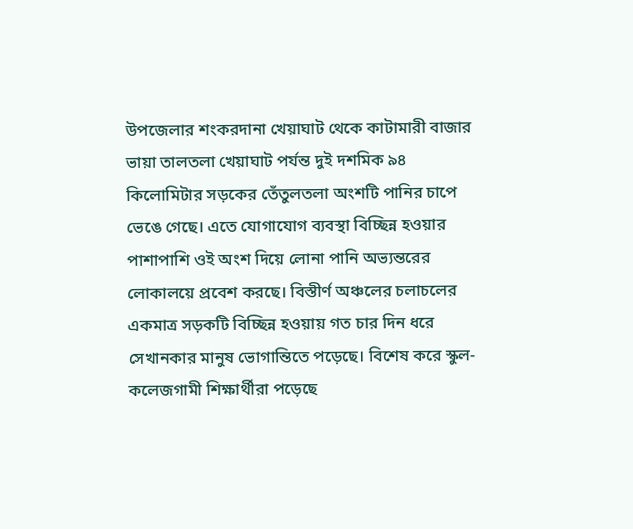উপজেলার শংকরদানা খেয়াঘাট থেকে কাটামারী বাজার ভায়া তালতলা খেয়াঘাট পর্যন্ত দুই দশমিক ৯৪ কিলোমিটার সড়কের তেঁতুলতলা অংশটি পানির চাপে ভেঙে গেছে। এতে যোগাযোগ ব্যবস্থা বিচ্ছিন্ন হওয়ার পাশাপাশি ওই অংশ দিয়ে লোনা পানি অভ্যন্তরের লোকালয়ে প্রবেশ করছে। বিস্তীর্ণ অঞ্চলের চলাচলের একমাত্র সড়কটি বিচ্ছিন্ন হওয়ায় গত চার দিন ধরে সেখানকার মানুষ ভোগান্তিতে পড়েছে। বিশেষ করে স্কুল-কলেজগামী শিক্ষার্থীরা পড়েছে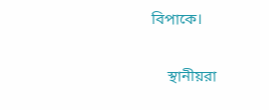বিপাকে।

    স্থানীয়রা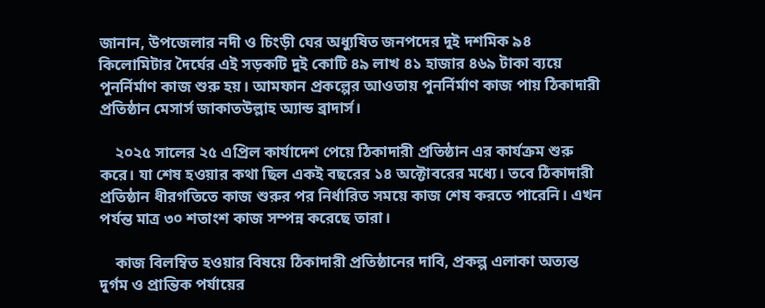জানান, উপজেলার নদী ও চিংড়ী ঘের অধ্যুষিত জনপদের দুই দশমিক ৯৪ কিলোমিটার দৈর্ঘের এই সড়কটি দুই কোটি ৪৯ লাখ ৪১ হাজার ৪৬৯ টাকা ব্যয়ে পুনর্নির্মাণ কাজ শুরু হয়। আমফান প্রকল্পের আওতায় পুনর্নির্মাণ কাজ পায় ঠিকাদারী প্রতিষ্ঠান মেসার্স জাকাতউল্লাহ অ্যান্ড ব্রাদার্স।

    ২০২৫ সালের ২৫ এপ্রিল কার্যাদেশ পেয়ে ঠিকাদারী প্রতিষ্ঠান এর কার্যক্রম শুরু করে। যা শেষ হওয়ার কথা ছিল একই বছরের ১৪ অক্টোবরের মধ্যে। তবে ঠিকাদারী প্রতিষ্ঠান ধীরগতিতে কাজ শুরুর পর নির্ধারিত সময়ে কাজ শেষ করতে পারেনি। এখন পর্যন্ত মাত্র ৩০ শতাংশ কাজ সম্পন্ন করেছে তারা।

    কাজ বিলম্বিত হওয়ার বিষয়ে ঠিকাদারী প্রতিষ্ঠানের দাবি, প্রকল্প এলাকা অত্যন্ত দুর্গম ও প্রান্তিক পর্যায়ের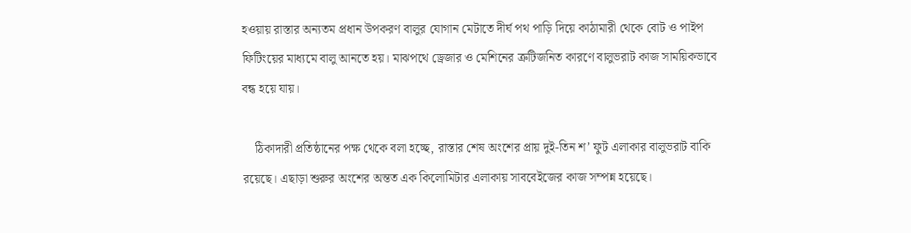হওয়ায় রাস্তার অন্যতম প্রধান উপকরণ বালুর যোগান মেটাতে দীর্ঘ পথ পাড়ি দিয়ে কাঠামারী থেকে বোট ও পাইপ ফিটিংয়ের মাধ্যমে বালু আনতে হয়। মাঝপথে ড্রেজার ও মেশিনের ত্রুটিজনিত কারণে বালুভরাট কাজ সাময়িকভাবে বন্ধ হয়ে যায়।

    ঠিকাদারী প্রতিষ্ঠানের পক্ষ থেকে বলা হচ্ছে, রাস্তার শেষ অংশের প্রায় দুই-তিন শ’ ফুট এলাকার বালুভরাট বাকি রয়েছে। এছাড়া শুরুর অংশের অন্তত এক কিলোমিটার এলাকায় সাববেইজের কাজ সম্পন্ন হয়েছে।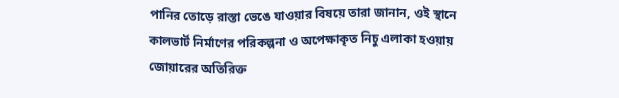পানির তোড়ে রাস্তা ভেঙে যাওয়ার বিষয়ে তারা জানান, ওই স্থানে কালভার্ট নির্মাণের পরিকল্পনা ও অপেক্ষাকৃত নিচু এলাকা হওয়ায় জোয়ারের অতিরিক্ত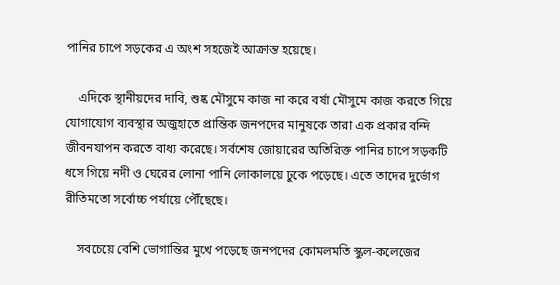পানির চাপে সড়কের এ অংশ সহজেই আক্রান্ত হয়েছে।

    এদিকে স্থানীয়দের দাবি, শুষ্ক মৌসুমে কাজ না করে বর্ষা মৌসুমে কাজ করতে গিয়ে যোগাযোগ ব্যবস্থার অজুহাতে প্রান্তিক জনপদের মানুষকে তারা এক প্রকার বন্দি জীবনযাপন করতে বাধ্য করেছে। সর্বশেষ জোয়ারের অতিরিক্ত পানির চাপে সড়কটি ধসে গিয়ে নদী ও ঘেরের লোনা পানি লোকালয়ে ঢুকে পড়েছে। এতে তাদের দুর্ভোগ রীতিমতো সর্বোচ্চ পর্যায়ে পৌঁছেছে।

    সবচেয়ে বেশি ভোগান্তির মুখে পড়েছে জনপদের কোমলমতি স্কুল-কলেজের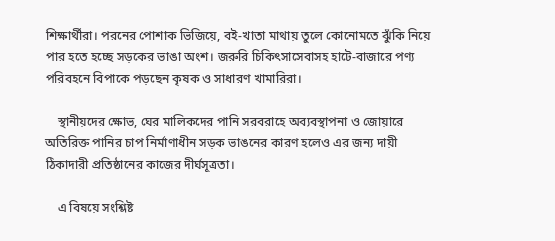শিক্ষার্থীরা। পরনের পোশাক ভিজিয়ে, বই-খাতা মাথায় তুলে কোনোমতে ঝুঁকি নিয়ে পার হতে হচ্ছে সড়কের ভাঙা অংশ। জরুরি চিকিৎসাসেবাসহ হাটে-বাজারে পণ্য পরিবহনে বিপাকে পড়ছেন কৃষক ও সাধারণ খামারিরা।

    স্থানীয়দের ক্ষোভ, ঘের মালিকদের পানি সরবরাহে অব্যবস্থাপনা ও জোয়ারে অতিরিক্ত পানির চাপ নির্মাণাধীন সড়ক ভাঙনের কারণ হলেও এর জন্য দায়ী ঠিকাদারী প্রতিষ্ঠানের কাজের দীর্ঘসূত্রতা।

    এ বিষয়ে সংশ্লিষ্ট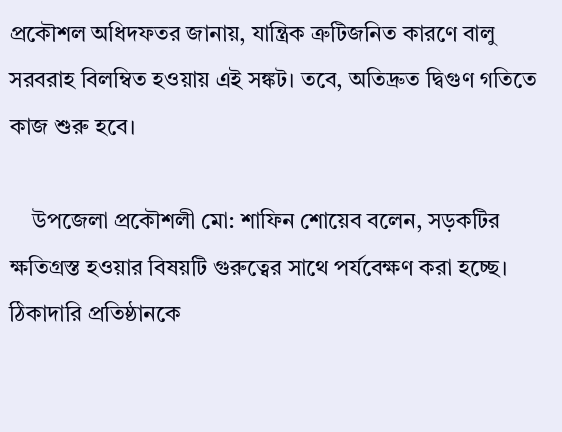প্রকৌশল অধিদফতর জানায়, যান্ত্রিক ত্রুটিজনিত কারণে বালু সরবরাহ বিলম্বিত হওয়ায় এই সঙ্কট। তবে, অতিদ্রুত দ্বিগুণ গতিতে কাজ শুরু হবে।

    উপজেলা প্রকৌশলী মো: শাফিন শোয়েব বলেন, সড়কটির ক্ষতিগ্রস্ত হওয়ার বিষয়টি গুরুত্বের সাথে পর্যবেক্ষণ করা হচ্ছে। ঠিকাদারি প্রতিষ্ঠানকে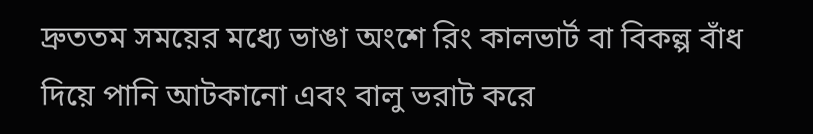দ্রুততম সময়ের মধ্যে ভাঙা অংশে রিং কালভার্ট বা বিকল্প বাঁধ দিয়ে পানি আটকানো এবং বালু ভরাট করে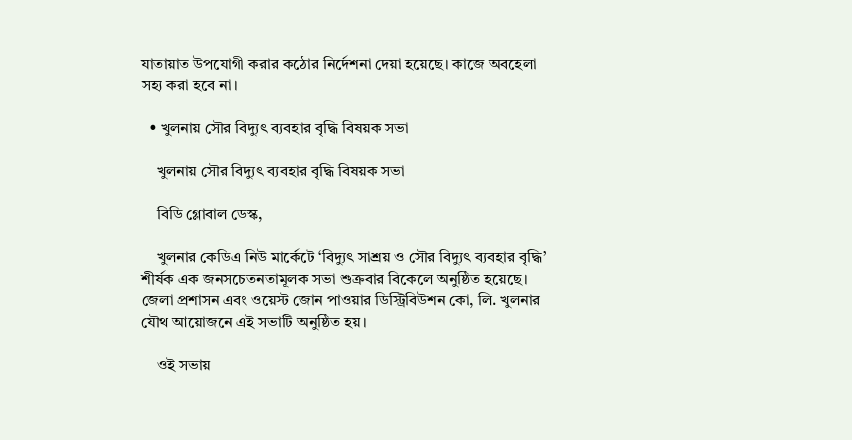যাতায়াত উপযোগী করার কঠোর নির্দেশনা দেয়া হয়েছে। কাজে অবহেলা সহ্য করা হবে না।

  • খুলনায় সৌর বিদ্যুৎ ব্যবহার বৃদ্ধি বিষয়ক সভা

    খুলনায় সৌর বিদ্যুৎ ব্যবহার বৃদ্ধি বিষয়ক সভা

    বিডি গ্লোবাল ডেস্ক,

    খুলনার কেডিএ নিউ মার্কেটে ‘বিদ্যুৎ সাশ্রয় ও সৌর বিদ্যুৎ ব্যবহার বৃদ্ধি’ শীর্ষক এক জনসচেতনতামূলক সভা শুক্রবার বিকেলে অনুষ্ঠিত হয়েছে। জেলা প্রশাসন এবং ওয়েস্ট জোন পাওয়ার ডিস্ট্রিবিউশন কো, লি. খুলনার যৌথ আয়োজনে এই সভাটি অনুষ্ঠিত হয়।

    ওই সভায়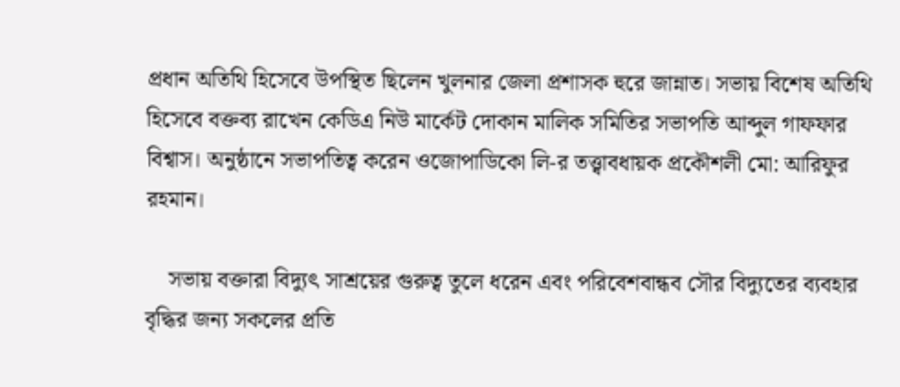প্রধান অতিথি হিসেবে উপস্থিত ছিলেন খুলনার জেলা প্রশাসক হুরে জান্নাত। সভায় বিশেষ অতিথি হিসেবে বক্তব্য রাখেন কেডিএ নিউ মার্কেট দোকান মালিক সমিতির সভাপতি আব্দুল গাফফার বিশ্বাস। অনুষ্ঠানে সভাপতিত্ব করেন ওজোপাডিকো লি-র তত্ত্বাবধায়ক প্রকৌশলী মো: আরিফুর রহমান।

    সভায় বক্তারা বিদ্যুৎ সাশ্রয়ের গুরুত্ব তুলে ধরেন এবং পরিবেশবান্ধব সৌর বিদ্যুতের ব্যবহার বৃদ্ধির জন্য সকলের প্রতি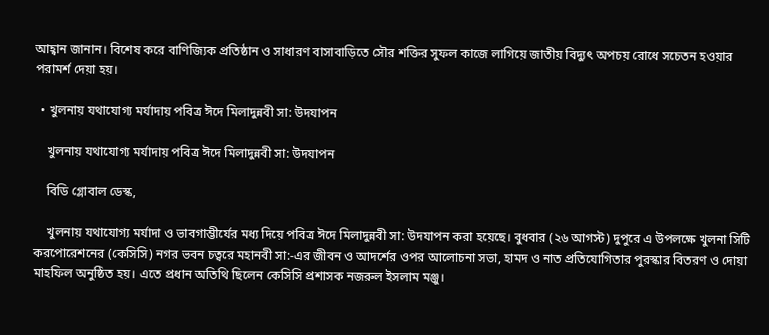আহ্বান জানান। বিশেষ করে বাণিজ্যিক প্রতিষ্ঠান ও সাধারণ বাসাবাড়িতে সৌর শক্তির সুফল কাজে লাগিয়ে জাতীয় বিদ্যুৎ অপচয় রোধে সচেতন হওয়ার পরামর্শ দেয়া হয়।

  • খুলনায় যথাযোগ্য মর্যাদায় পবিত্র ঈদে মিলাদুন্নবী সা: উদযাপন

    খুলনায় যথাযোগ্য মর্যাদায় পবিত্র ঈদে মিলাদুন্নবী সা: উদযাপন

    বিডি গ্লোবাল ডেস্ক,

    খুলনায় যথাযোগ্য মর্যাদা ও ভাবগাম্ভীর্যের মধ্য দিয়ে পবিত্র ঈদে মিলাদুন্নবী সা: উদযাপন করা হয়েছে। বুধবার (২৬ আগস্ট) দুপুরে এ উপলক্ষে খুলনা সিটি করপোরেশনের (কেসিসি) নগর ভবন চত্বরে মহানবী সা:-এর জীবন ও আদর্শের ওপর আলোচনা সভা, হামদ ও নাত প্রতিযোগিতার পুরস্কার বিতরণ ও দোয়া মাহফিল অনুষ্ঠিত হয়। এতে প্রধান অতিথি ছিলেন কেসিসি প্রশাসক নজরুল ইসলাম মঞ্জু।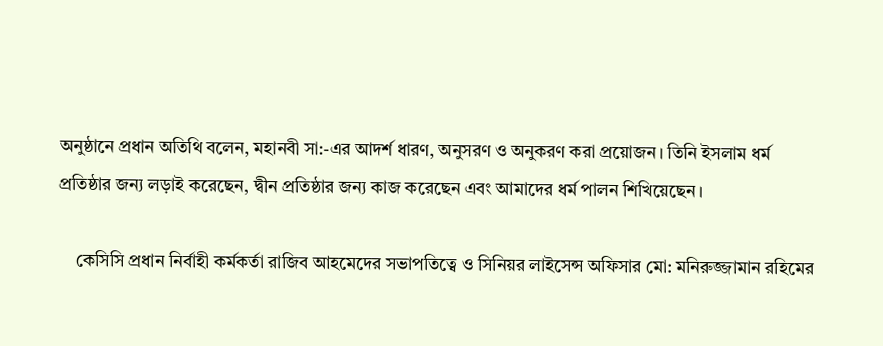অনুষ্ঠানে প্রধান অতিথি বলেন, মহানবী সা:-এর আদর্শ ধারণ, অনুসরণ ও অনুকরণ করা প্রয়োজন। তিনি ইসলাম ধর্ম প্রতিষ্ঠার জন্য লড়াই করেছেন, দ্বীন প্রতিষ্ঠার জন্য কাজ করেছেন এবং আমাদের ধর্ম পালন শিখিয়েছেন।

    কেসিসি প্রধান নির্বাহী কর্মকর্তা রাজিব আহমেদের সভাপতিত্বে ও সিনিয়র লাইসেন্স অফিসার মো: মনিরুজ্জামান রহিমের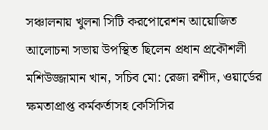সঞ্চালনায় খুলনা সিটি করপোরেশন আয়োজিত আলোচনা সভায় উপস্থিত ছিলেন প্রধান প্রকৌশলী মশিউজ্জামান খান, সচিব মো: রেজা রশীদ, ওয়ার্ডের ক্ষমতাপ্রাপ্ত কর্মকর্তাসহ কেসিসির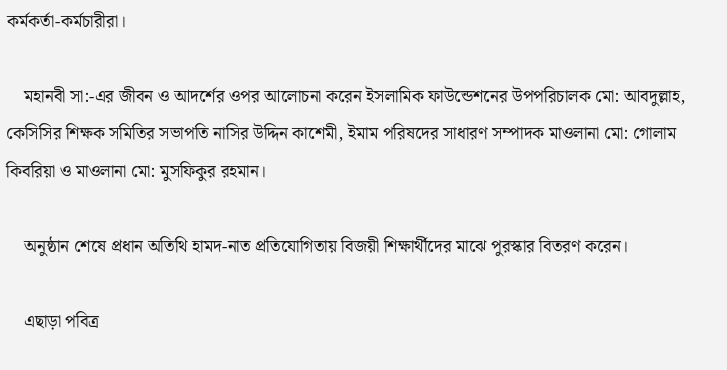কর্মকর্তা-কর্মচারীরা।

    মহানবী সা:-এর জীবন ও আদর্শের ওপর আলোচনা করেন ইসলামিক ফাউন্ডেশনের উপপরিচালক মো: আবদুল্লাহ, কেসিসির শিক্ষক সমিতির সভাপতি নাসির উদ্দিন কাশেমী, ইমাম পরিষদের সাধারণ সম্পাদক মাওলানা মো: গোলাম কিবরিয়া ও মাওলানা মো: মুসফিকুর রহমান।

    অনুষ্ঠান শেষে প্রধান অতিথি হামদ-নাত প্রতিযোগিতায় বিজয়ী শিক্ষার্থীদের মাঝে পুরস্কার বিতরণ করেন।

    এছাড়া পবিত্র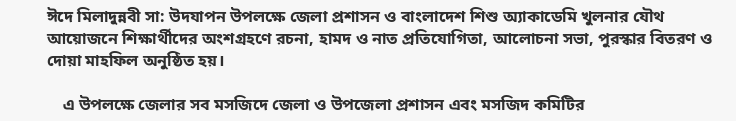ঈদে মিলাদুন্নবী সা: উদযাপন উপলক্ষে জেলা প্রশাসন ও বাংলাদেশ শিশু অ্যাকাডেমি খুলনার যৌথ আয়োজনে শিক্ষার্থীদের অংশগ্রহণে রচনা, হামদ ও নাত প্রতিযোগিতা, আলোচনা সভা, পুরস্কার বিতরণ ও দোয়া মাহফিল অনুষ্ঠিত হয়।

    এ উপলক্ষে জেলার সব মসজিদে জেলা ও উপজেলা প্রশাসন এবং মসজিদ কমিটির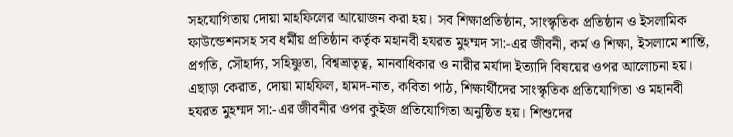সহযোগিতায় দোয়া মাহফিলের আয়োজন করা হয়। সব শিক্ষাপ্রতিষ্ঠান, সাংস্কৃতিক প্রতিষ্ঠান ও ইসলামিক ফাউন্ডেশনসহ সব ধর্মীয় প্রতিষ্ঠান কর্তৃক মহানবী হযরত মুহম্মদ সা:-এর জীবনী, কর্ম ও শিক্ষা, ইসলামে শান্তি, প্রগতি, সৌহার্দ্য, সহিষ্ণুতা, বিশ্বভ্রাতৃত্ব, মানবাধিকার ও নারীর মর্যাদা ইত্যাদি বিষয়ের ওপর আলোচনা হয়। এছাড়া কেরাত, দোয়া মাহফিল, হামদ-নাত, কবিতা পাঠ, শিক্ষার্থীদের সাংস্কৃতিক প্রতিযোগিতা ও মহানবী হযরত মুহম্মদ সা:-এর জীবনীর ওপর কুইজ প্রতিযোগিতা অনুষ্ঠিত হয়। শিশুদের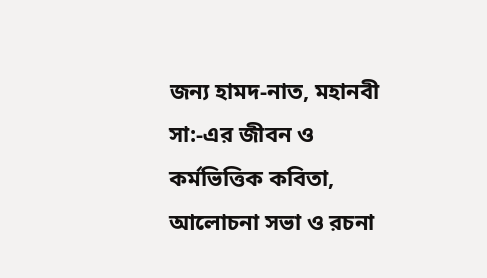জন্য হামদ-নাত, মহানবী সা:-এর জীবন ও কর্মভিত্তিক কবিতা, আলোচনা সভা ও রচনা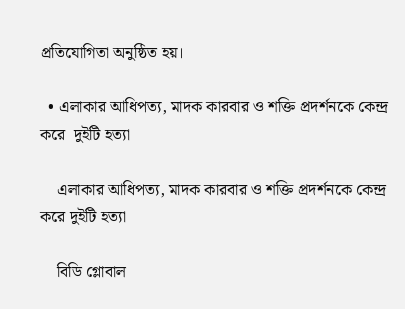প্রতিযোগিতা অনুষ্ঠিত হয়।

  • এলাকার আধিপত্য, মাদক কারবার ও শক্তি প্রদর্শনকে কেন্দ্র করে  দুইটি হত্যা

    এলাকার আধিপত্য, মাদক কারবার ও শক্তি প্রদর্শনকে কেন্দ্র করে দুইটি হত্যা

    বিডি গ্লোবাল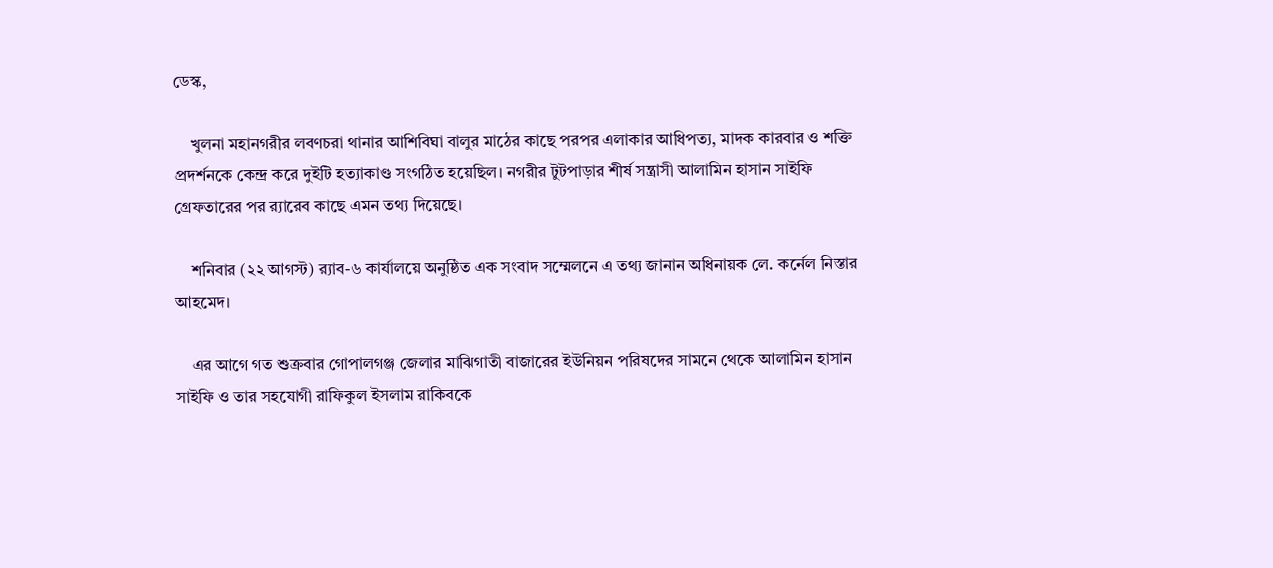ডেস্ক,

    খুলনা মহানগরীর লবণচরা থানার আশিবিঘা বালুর মাঠের কাছে পরপর এলাকার আধিপত্য, মাদক কারবার ও শক্তি প্রদর্শনকে কেন্দ্র করে দুইটি হত্যাকাণ্ড সংগঠিত হয়েছিল। নগরীর টুটপাড়ার শীর্ষ সন্ত্রাসী আলামিন হাসান সাইফি গ্রেফতারের পর র‌্যারেব কাছে এমন তথ্য দিয়েছে।

    শনিবার (২২ আগস্ট) র‌্যাব-৬ কার্যালয়ে অনুষ্ঠিত এক সংবাদ সম্মেলনে এ তথ্য জানান অধিনায়ক লে. কর্নেল নিস্তার আহমেদ।

    এর আগে গত শুক্রবার গোপালগঞ্জ জেলার মাঝিগাতী বাজারের ইউনিয়ন পরিষদের সামনে থেকে আলামিন হাসান সাইফি ও তার সহযোগী রাফিকুল ইসলাম রাকিবকে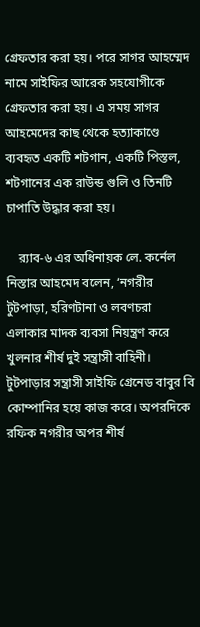গ্রেফতার করা হয়। পরে সাগর আহম্মেদ নামে সাইফির আরেক সহযোগীকে গ্রেফতার করা হয়। এ সময় সাগর আহমেদের কাছ থেকে হত্যাকাণ্ডে ব্যবহৃত একটি শটগান, একটি পিস্তল, শটগানের এক রাউন্ড গুলি ও তিনটি চাপাতি উদ্ধার করা হয়।

    র‌্যাব-৬ এর অধিনায়ক লে. কর্নেল নিস্তার আহমেদ বলেন, ‘নগরীর টুটপাড়া, হরিণটানা ও লবণচরা এলাকার মাদক ব্যবসা নিয়ন্ত্রণ করে খুলনার শীর্ষ দুই সন্ত্রাসী বাহিনী। টুটপাড়ার সন্ত্রাসী সাইফি গ্রেনেড বাবুর বি কোম্পানির হয়ে কাজ করে। অপরদিকে রফিক নগরীর অপর শীর্ষ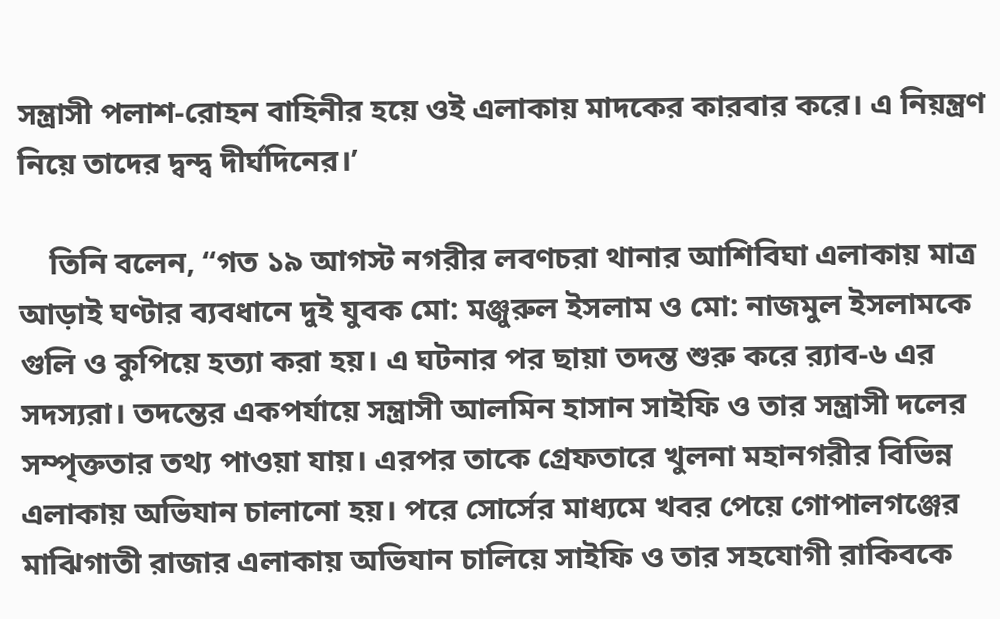সন্ত্রাসী পলাশ-রোহন বাহিনীর হয়ে ওই এলাকায় মাদকের কারবার করে। এ নিয়ন্ত্রণ নিয়ে তাদের দ্বন্দ্ব দীর্ঘদিনের।’

    তিনি বলেন, “গত ১৯ আগস্ট নগরীর লবণচরা থানার আশিবিঘা এলাকায় মাত্র আড়াই ঘণ্টার ব্যবধানে দুই যুবক মো: মঞ্জুরুল ইসলাম ও মো: নাজমুল ইসলামকে গুলি ও কুপিয়ে হত্যা করা হয়। এ ঘটনার পর ছায়া তদন্ত শুরু করে র‌্যাব-৬ এর সদস্যরা। তদন্তের একপর্যায়ে সন্ত্রাসী আলমিন হাসান সাইফি ও তার সন্ত্রাসী দলের সম্পৃক্ততার তথ্য পাওয়া যায়। এরপর তাকে গ্রেফতারে খুলনা মহানগরীর বিভিন্ন এলাকায় অভিযান চালানো হয়। পরে সোর্সের মাধ্যমে খবর পেয়ে গোপালগঞ্জের মাঝিগাতী রাজার এলাকায় অভিযান চালিয়ে সাইফি ও তার সহযোগী রাকিবকে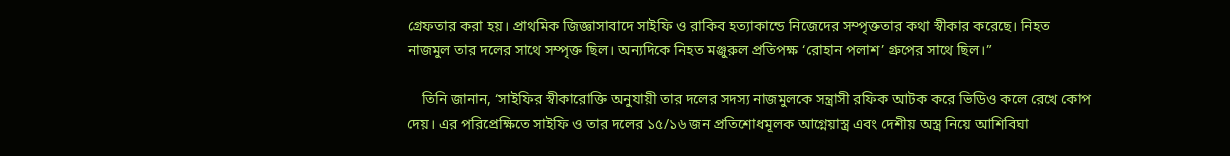গ্রেফতার করা হয়। প্রাথমিক জিজ্ঞাসাবাদে সাইফি ও রাকিব হত্যাকান্ডে নিজেদের সম্পৃক্ততার কথা স্বীকার করেছে। নিহত নাজমুল তার দলের সাথে সম্পৃক্ত ছিল। অন্যদিকে নিহত মঞ্জুরুল প্রতিপক্ষ ‘রোহান পলাশ’ গ্রুপের সাথে ছিল।”

    তিনি জানান, ‘সাইফির স্বীকারোক্তি অনুযায়ী তার দলের সদস্য নাজমুলকে সন্ত্রাসী রফিক আটক করে ভিডিও কলে রেখে কোপ দেয়। এর পরিপ্রেক্ষিতে সাইফি ও তার দলের ১৫/১৬ জন প্রতিশোধমূলক আগ্নেয়াস্ত্র এবং দেশীয় অস্ত্র নিয়ে আশিবিঘা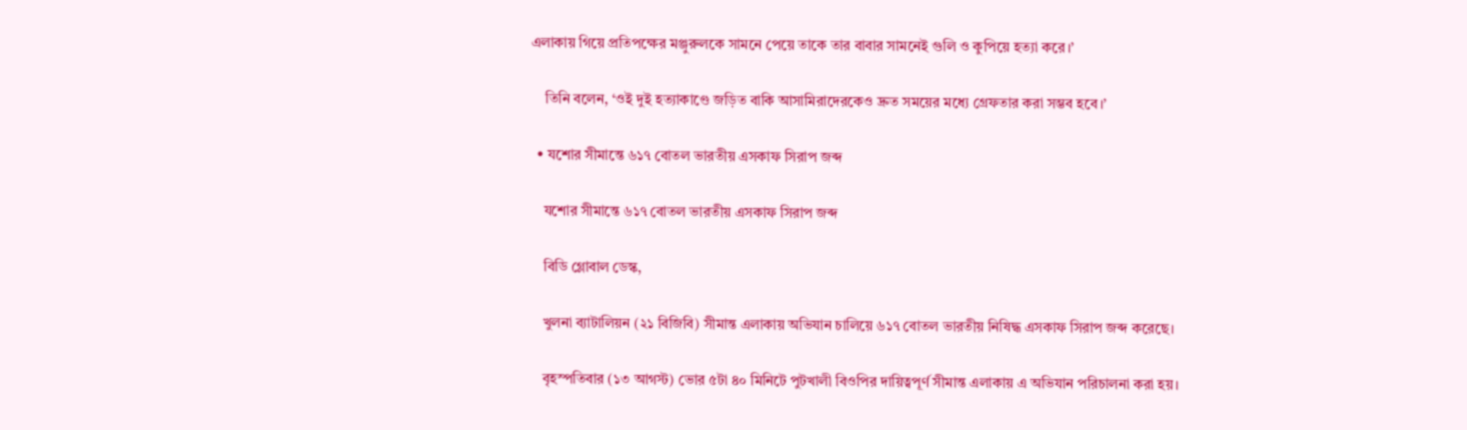এলাকায় গিয়ে প্রতিপক্ষের মঞ্জুরুলকে সামনে পেয়ে তাকে তার বাবার সামনেই গুলি ও কুপিয়ে হত্যা করে।’

    তিনি বলেন, ‘ওই দুই হত্যাকাণ্ডে জড়িত বাকি আসামিরাদেরকেও দ্রুত সময়ের মধ্যে গ্রেফতার করা সম্ভব হবে।’

  • যশোর সীমান্তে ৬১৭ বোতল ভারতীয় এসকাফ সিরাপ জব্দ

    যশোর সীমান্তে ৬১৭ বোতল ভারতীয় এসকাফ সিরাপ জব্দ

    বিডি গ্লোবাল ডেস্ক,

    খুলনা ব্যাটালিয়ন (২১ বিজিবি) সীমান্ত এলাকায় অভিযান চালিয়ে ৬১৭ বোতল ভারতীয় নিষিদ্ধ এসকাফ সিরাপ জব্দ করেছে।

    বৃহস্পতিবার (১৩ আগস্ট) ভোর ৫টা ৪০ মিনিটে পুটখালী বিওপির দায়িত্বপূর্ণ সীমান্ত এলাকায় এ অভিযান পরিচালনা করা হয়।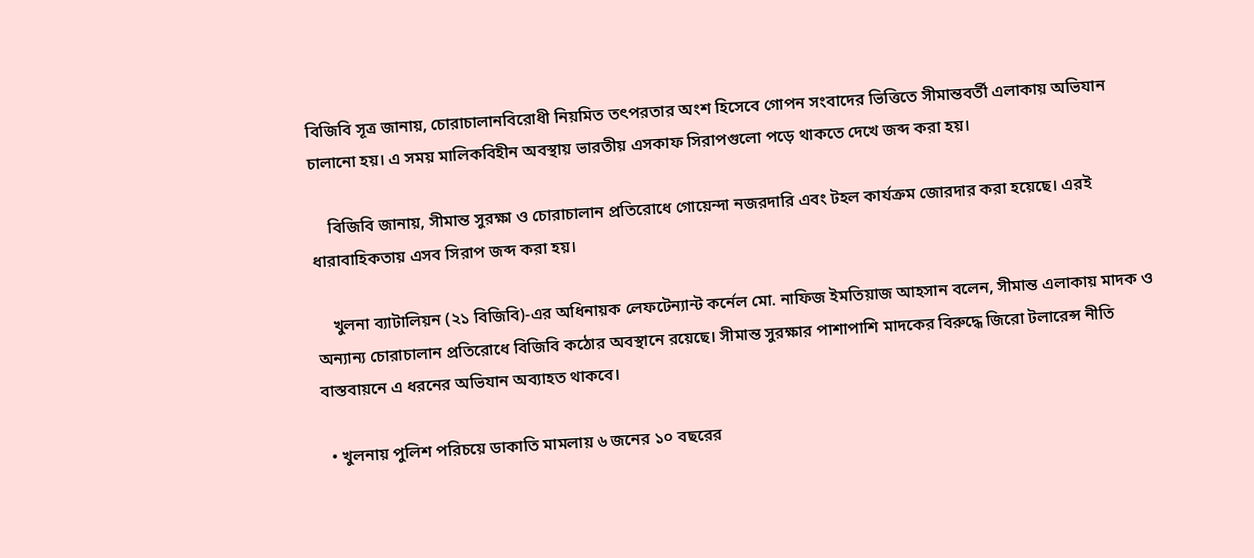বিজিবি সূত্র জানায়, চোরাচালানবিরোধী নিয়মিত তৎপরতার অংশ হিসেবে গোপন সংবাদের ভিত্তিতে সীমান্তবর্তী এলাকায় অভিযান চালানো হয়। এ সময় মালিকবিহীন অবস্থায় ভারতীয় এসকাফ সিরাপগুলো পড়ে থাকতে দেখে জব্দ করা হয়।

    বিজিবি জানায়, সীমান্ত সুরক্ষা ও চোরাচালান প্রতিরোধে গোয়েন্দা নজরদারি এবং টহল কার্যক্রম জোরদার করা হয়েছে। এরই ধারাবাহিকতায় এসব সিরাপ জব্দ করা হয়।

    খুলনা ব্যাটালিয়ন (২১ বিজিবি)-এর অধিনায়ক লেফটেন্যান্ট কর্নেল মো. নাফিজ ইমতিয়াজ আহসান বলেন, সীমান্ত এলাকায় মাদক ও অন্যান্য চোরাচালান প্রতিরোধে বিজিবি কঠোর অবস্থানে রয়েছে। সীমান্ত সুরক্ষার পাশাপাশি মাদকের বিরুদ্ধে জিরো টলারেন্স নীতি বাস্তবায়নে এ ধরনের অভিযান অব্যাহত থাকবে।

  • খুলনায় পুলিশ পরিচয়ে ডাকাতি মামলায় ৬ জনের ১০ বছরের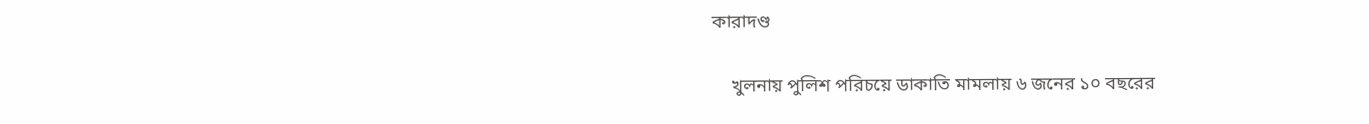কারাদণ্ড

    খুলনায় পুলিশ পরিচয়ে ডাকাতি মামলায় ৬ জনের ১০ বছরের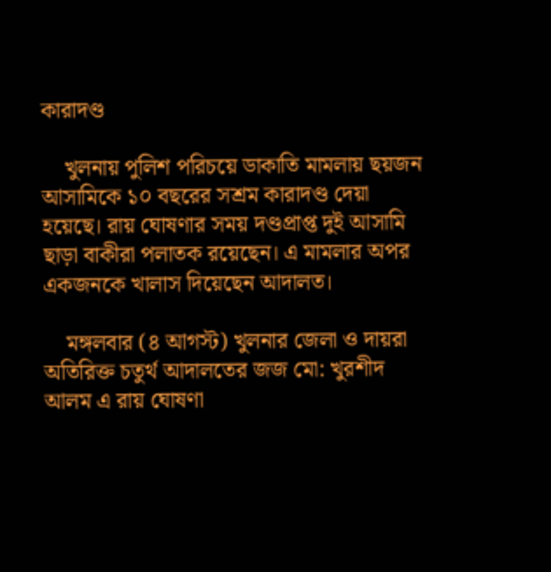কারাদণ্ড

    খুলনায় পুলিশ পরিচয়ে ডাকাতি মামলায় ছয়জন আসামিকে ১০ বছরের সশ্রম কারাদণ্ড দেয়া হয়েছে। রায় ঘোষণার সময় দণ্ডপ্রাপ্ত দুই আসামি ছাড়া বাকীরা পলাতক রয়েছেন। এ মামলার অপর একজনকে খালাস দিয়েছেন আদালত।

    মঙ্গলবার (৪ আগস্ট) খুলনার জেলা ও দায়রা অতিরিক্ত চতুর্থ আদালতের জজ মো: খুরশীদ আলম এ রায় ঘোষণা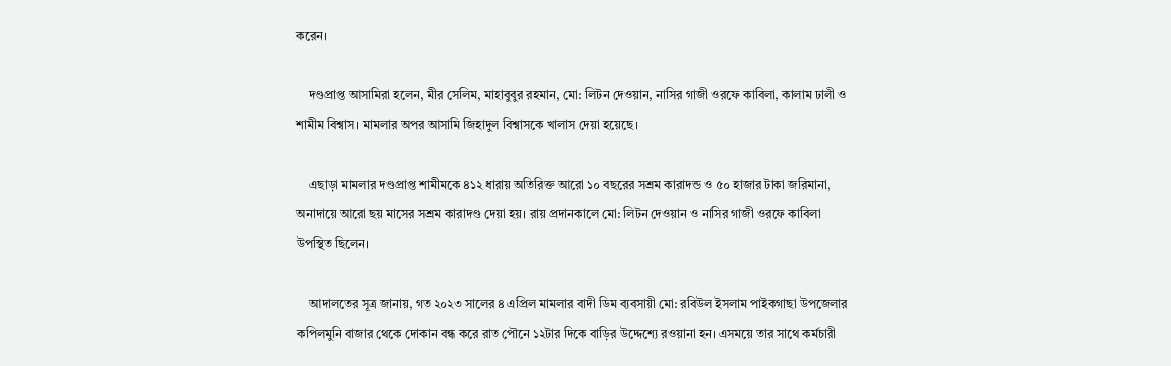করেন।

    দণ্ডপ্রাপ্ত আসামিরা হলেন, মীর সেলিম, মাহাবুবুর রহমান, মো: লিটন দেওয়ান, নাসির গাজী ওরফে কাবিলা, কালাম ঢালী ও শামীম বিশ্বাস। মামলার অপর আসামি জিহাদুল বিশ্বাসকে খালাস দেয়া হয়েছে।

    এছাড়া মামলার দণ্ডপ্রাপ্ত শামীমকে ৪১২ ধারায় অতিরিক্ত আরো ১০ বছরের সশ্রম কারাদন্ড ও ৫০ হাজার টাকা জরিমানা, অনাদায়ে আরো ছয় মাসের সশ্রম কারাদণ্ড দেয়া হয়। রায় প্রদানকালে মো: লিটন দেওয়ান ও নাসির গাজী ওরফে কাবিলা উপস্থিত ছিলেন।

    আদালতের সূত্র জানায়, গত ২০২৩ সালের ৪ এপ্রিল মামলার বাদী ডিম ব্যবসায়ী মো: রবিউল ইসলাম পাইকগাছা উপজেলার কপিলমুনি বাজার থেকে দোকান বন্ধ করে রাত পৌনে ১২টার দিকে বাড়ির উদ্দেশ্যে রওয়ানা হন। এসময়ে তার সাথে কর্মচারী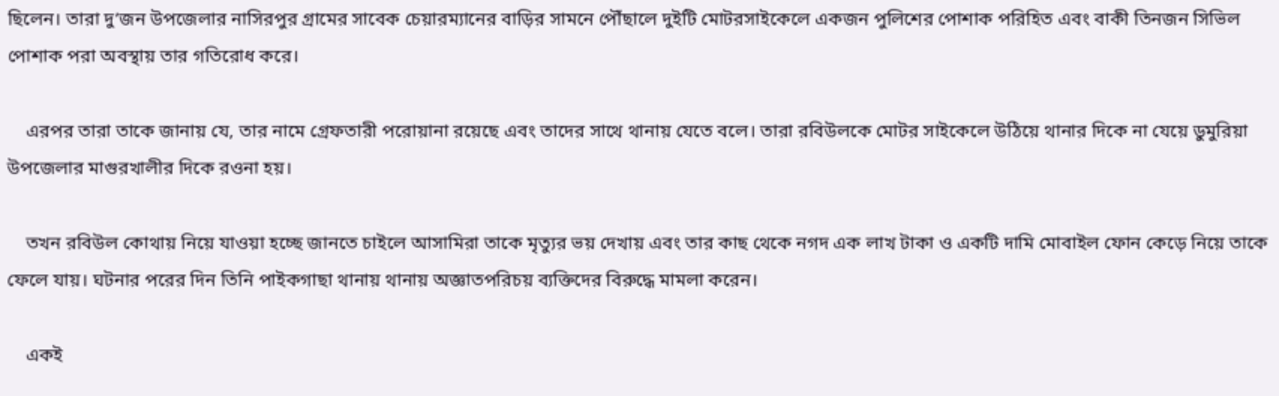ছিলেন। তারা দু’জন উপজেলার নাসিরপুর গ্রামের সাবেক চেয়ারম্যানের বাড়ির সামনে পৌঁছালে দুইটি মোটরসাইকেলে একজন পুলিশের পোশাক পরিহিত এবং বাকী তিনজন সিভিল পোশাক পরা অবস্থায় তার গতিরোধ করে।

    এরপর তারা তাকে জানায় যে, তার নামে গ্রেফতারী পরোয়ানা রয়েছে এবং তাদের সাথে থানায় যেতে বলে। তারা রবিউলকে মোটর সাইকেলে উঠিয়ে থানার দিকে না যেয়ে ডুমুরিয়া উপজেলার মাগুরখালীর দিকে রওনা হয়।

    তখন রবিউল কোথায় নিয়ে যাওয়া হচ্ছে জানতে চাইলে আসামিরা তাকে মৃত্যুর ভয় দেখায় এবং তার কাছ থেকে নগদ এক লাখ টাকা ও একটি দামি মোবাইল ফোন কেড়ে নিয়ে তাকে ফেলে যায়। ঘটনার পরের দিন তিনি পাইকগাছা থানায় থানায় অজ্ঞাতপরিচয় ব্যক্তিদের বিরুদ্ধে মামলা করেন।

    একই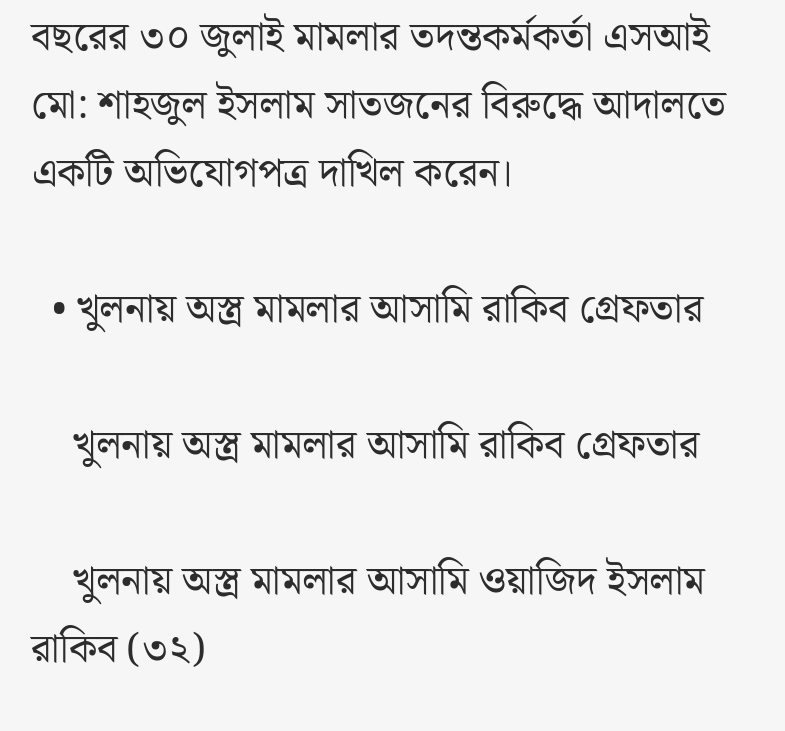বছরের ৩০ জুলাই মামলার তদন্তকর্মকর্তা এসআই মো: শাহজুল ইসলাম সাতজনের বিরুদ্ধে আদালতে একটি অভিযোগপত্র দাখিল করেন।

  • খুলনায় অস্ত্র মামলার আসামি রাকিব গ্রেফতার

    খুলনায় অস্ত্র মামলার আসামি রাকিব গ্রেফতার

    খুলনায় অস্ত্র মামলার আসামি ওয়াজিদ ইসলাম রাকিব (৩২)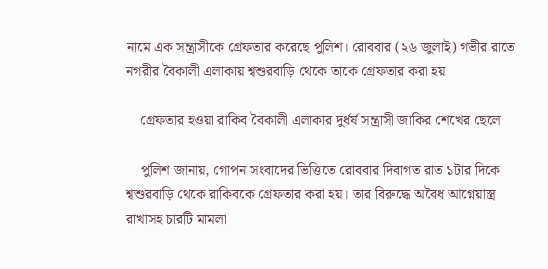নামে এক সন্ত্রাসীকে গ্রেফতার করেছে পুলিশ। রোববার (২৬ জুলাই) গভীর রাতে নগরীর বৈকালী এলাকায় শ্বশুরবাড়ি থেকে তাকে গ্রেফতার করা হয়

    গ্রেফতার হওয়া রাকিব বৈকালী এলাকার দুর্ধর্ষ সন্ত্রাসী জাকির শেখের ছেলে

    পুলিশ জানায়, গোপন সংবাদের ভিত্তিতে রোববার দিবাগত রাত ১টার দিকে শ্বশুরবাড়ি থেকে রাকিবকে গ্রেফতার করা হয়। তার বিরুদ্ধে অবৈধ আগ্নেয়াস্ত্র রাখাসহ চারটি মামলা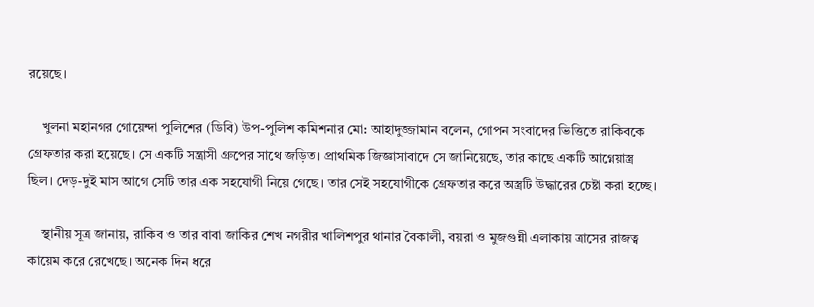রয়েছে।

    খুলনা মহানগর গোয়েন্দা পুলিশের (ডিবি) উপ-পুলিশ কমিশনার মো: আহাদুজ্জামান বলেন, গোপন সংবাদের ভিত্তিতে রাকিবকে গ্রেফতার করা হয়েছে। সে একটি সন্ত্রাসী গ্রুপের সাথে জড়িত। প্রাথমিক জিজ্ঞাসাবাদে সে জানিয়েছে, তার কাছে একটি আগ্নেয়াস্ত্র ছিল। দেড়-দুই মাস আগে সেটি তার এক সহযোগী নিয়ে গেছে। তার সেই সহযোগীকে গ্রেফতার করে অস্ত্রটি উদ্ধারের চেষ্টা করা হচ্ছে।

    স্থানীয় সূত্র জানায়, রাকিব ও তার বাবা জাকির শেখ নগরীর খালিশপুর থানার বৈকালী, বয়রা ও মুজগুন্নী এলাকায় ত্রাসের রাজত্ব কায়েম করে রেখেছে। অনেক দিন ধরে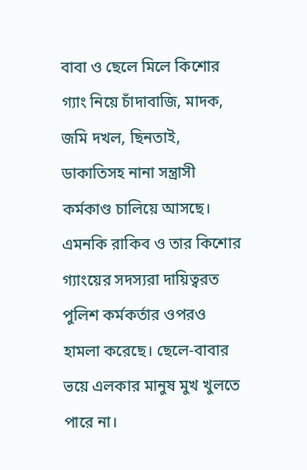বাবা ও ছেলে মিলে কিশোর গ্যাং নিয়ে চাঁদাবাজি, মাদক, জমি দখল, ছিনতাই, ডাকাতিসহ নানা সন্ত্রাসী কর্মকাণ্ড চালিয়ে আসছে। এমনকি রাকিব ও তার কিশোর গ্যাংয়ের সদস্যরা দায়িত্বরত পুলিশ কর্মকর্তার ওপরও হামলা করেছে। ছেলে-বাবার ভয়ে এলকার মানুষ মুখ খুলতে পারে না।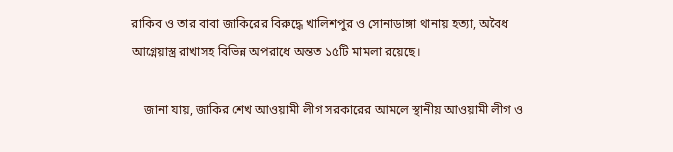রাকিব ও তার বাবা জাকিরের বিরুদ্ধে খালিশপুর ও সোনাডাঙ্গা থানায় হত্যা, অবৈধ আগ্নেয়াস্ত্র রাখাসহ বিভিন্ন অপরাধে অন্তত ১৫টি মামলা রয়েছে।

    জানা যায়, জাকির শেখ আওয়ামী লীগ সরকারের আমলে স্থানীয় আওয়ামী লীগ ও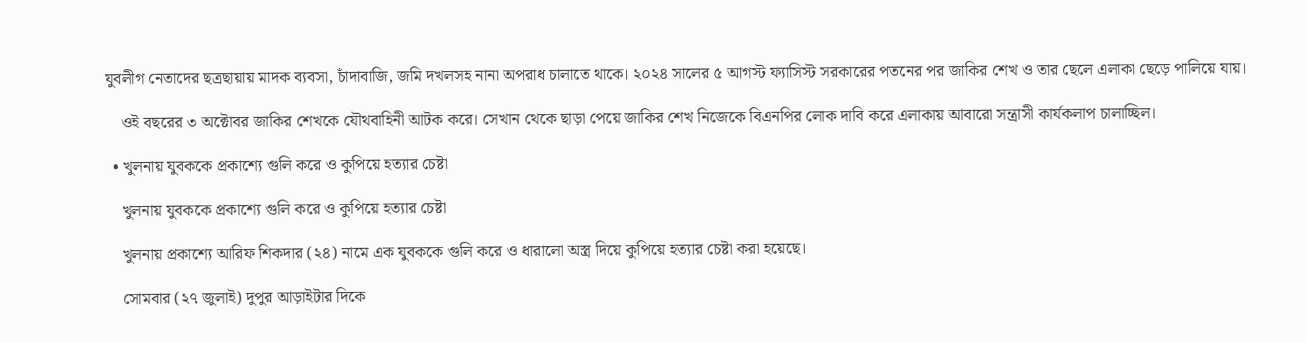যুবলীগ নেতাদের ছত্রছায়ায় মাদক ব্যবসা, চাঁদাবাজি, জমি দখলসহ নানা অপরাধ চালাতে থাকে। ২০২৪ সালের ৫ আগস্ট ফ্যাসিস্ট সরকারের পতনের পর জাকির শেখ ও তার ছেলে এলাকা ছেড়ে পালিয়ে যায়।

    ওই বছরের ৩ অক্টোবর জাকির শেখকে যৌথবাহিনী আটক করে। সেখান থেকে ছাড়া পেয়ে জাকির শেখ নিজেকে বিএনপির লোক দাবি করে এলাকায় আবারো সন্ত্রাসী কার্যকলাপ চালাচ্ছিল।

  • খুলনায় যুবককে প্রকাশ্যে গুলি করে ও কুপিয়ে হত্যার চেষ্টা

    খুলনায় যুবককে প্রকাশ্যে গুলি করে ও কুপিয়ে হত্যার চেষ্টা

    খুলনায় প্রকাশ্যে আরিফ শিকদার (২৪) নামে এক যুবককে গুলি করে ও ধারালো অস্ত্র দিয়ে কুপিয়ে হত্যার চেষ্টা করা হয়েছে।

    সোমবার (২৭ জুলাই) দুপুর আড়াইটার দিকে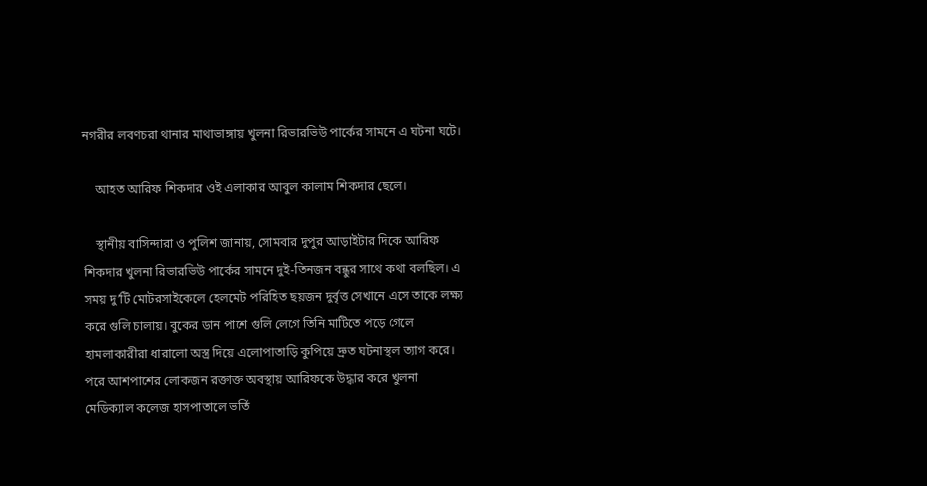নগরীর লবণচরা থানার মাথাভাঙ্গায় খুলনা রিভারভিউ পার্কের সামনে এ ঘটনা ঘটে।

    আহত আরিফ শিকদার ওই এলাকার আবুল কালাম শিকদার ছেলে।

    স্থানীয় বাসিন্দারা ও পুলিশ জানায়, সোমবার দুপুর আড়াইটার দিকে আরিফ শিকদার খুলনা রিভারভিউ পার্কের সামনে দুই-তিনজন বন্ধুর সাথে কথা বলছিল। এ সময় দু’টি মোটরসাইকেলে হেলমেট পরিহিত ছয়জন দুর্বৃত্ত সেখানে এসে তাকে লক্ষ্য করে গুলি চালায়। বুকের ডান পাশে গুলি লেগে তিনি মাটিতে পড়ে গেলে হামলাকারীরা ধারালো অস্ত্র দিয়ে এলোপাতাড়ি কুপিয়ে দ্রুত ঘটনাস্থল ত্যাগ করে। পরে আশপাশের লোকজন রক্তাক্ত অবস্থায় আরিফকে উদ্ধার করে খুলনা মেডিক্যাল কলেজ হাসপাতালে ভর্তি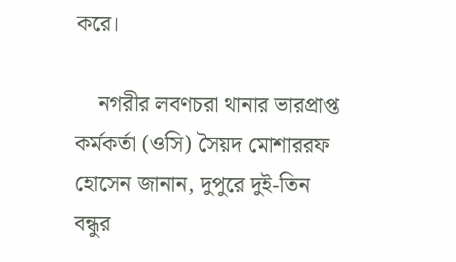করে।

    নগরীর লবণচরা থানার ভারপ্রাপ্ত কর্মকর্তা (ওসি) সৈয়দ মোশাররফ হোসেন জানান, দুপুরে দুই-তিন বন্ধুর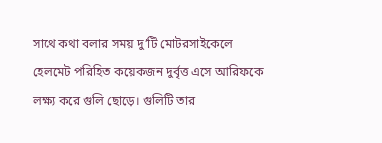সাথে কথা বলার সময় দু’টি মোটরসাইকেলে হেলমেট পরিহিত কয়েকজন দুর্বৃত্ত এসে আরিফকে লক্ষ্য করে গুলি ছোড়ে। গুলিটি তার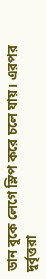ডান বুকে লেগে স্লিপ করে চলে যায়। এরপর দুর্বৃত্তরা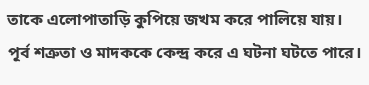তাকে এলোপাতাড়ি কুপিয়ে জখম করে পালিয়ে যায়। পূর্ব শত্রুতা ও মাদককে কেন্দ্র করে এ ঘটনা ঘটতে পারে।